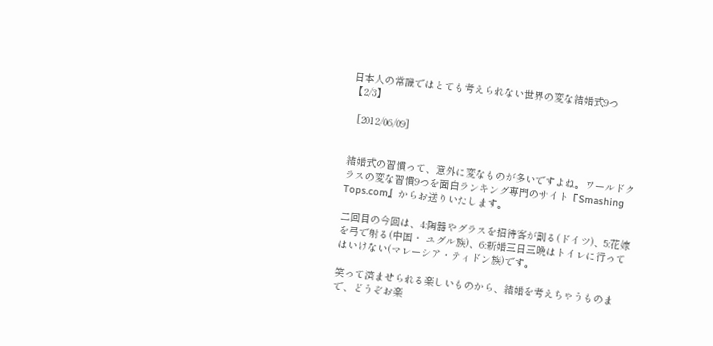日本人の常識ではとても考えられない世界の変な結婚式9つ【2/3】

  [2012/06/09]


結婚式の習慣って、意外に変なものが多いですよね。ワールドクラスの変な習慣9つを面白ランキング専門のサイト『Smashing Tops.com』からお送りいたします。

二回目の今回は、4:陶器やグラスを招待客が割る(ドイツ)、5:花嫁を弓で射る(中国・ ユグル族)、6:新婚三日三晩はトイレに行ってはいけない(マレーシア・ティドン族)です。

笑って済ませられる楽しいものから、結婚を考えちゃうものまで、どうぞお楽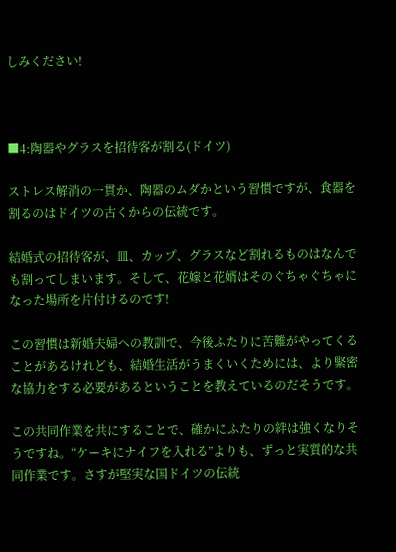しみください!



■4:陶器やグラスを招待客が割る(ドイツ)

ストレス解消の一貫か、陶器のムダかという習慣ですが、食器を割るのはドイツの古くからの伝統です。

結婚式の招待客が、皿、カップ、グラスなど割れるものはなんでも割ってしまいます。そして、花嫁と花婿はそのぐちゃぐちゃになった場所を片付けるのです!

この習慣は新婚夫婦への教訓で、今後ふたりに苦難がやってくることがあるけれども、結婚生活がうまくいくためには、より緊密な協力をする必要があるということを教えているのだそうです。

この共同作業を共にすることで、確かにふたりの絆は強くなりそうですね。“ケーキにナイフを入れる”よりも、ずっと実質的な共同作業です。さすが堅実な国ドイツの伝統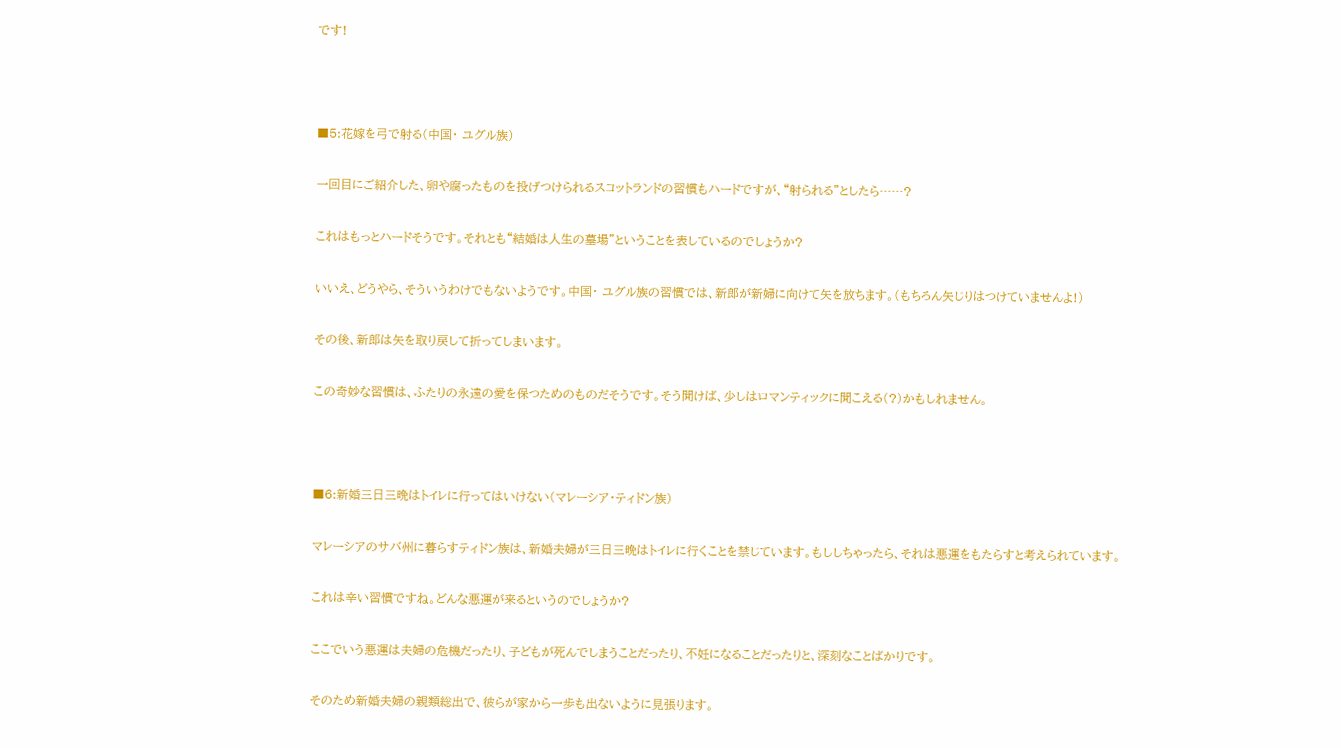です!



■5:花嫁を弓で射る(中国・ ユグル族)

一回目にご紹介した、卵や腐ったものを投げつけられるスコットランドの習慣もハードですが、“射られる”としたら……?

これはもっとハードそうです。それとも“結婚は人生の墓場”ということを表しているのでしょうか?

いいえ、どうやら、そういうわけでもないようです。中国・ ユグル族の習慣では、新郎が新婦に向けて矢を放ちます。(もちろん矢じりはつけていませんよ!)

その後、新郎は矢を取り戻して折ってしまいます。

この奇妙な習慣は、ふたりの永遠の愛を保つためのものだそうです。そう聞けば、少しはロマンティックに聞こえる(?)かもしれません。



■6:新婚三日三晩はトイレに行ってはいけない(マレーシア・ティドン族)

マレーシアのサバ州に暮らすティドン族は、新婚夫婦が三日三晩はトイレに行くことを禁じています。もししちゃったら、それは悪運をもたらすと考えられています。

これは辛い習慣ですね。どんな悪運が来るというのでしょうか?

ここでいう悪運は夫婦の危機だったり、子どもが死んでしまうことだったり、不妊になることだったりと、深刻なことばかりです。

そのため新婚夫婦の親類総出で、彼らが家から一歩も出ないように見張ります。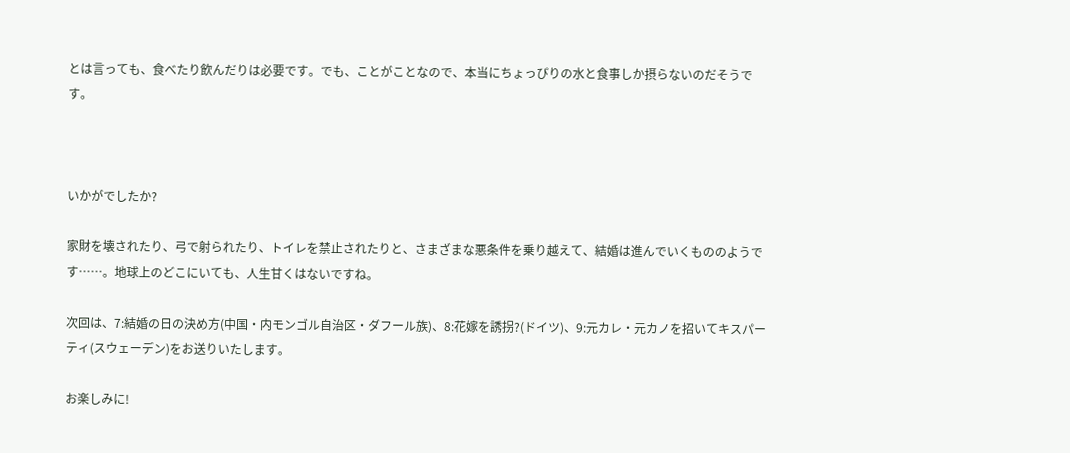とは言っても、食べたり飲んだりは必要です。でも、ことがことなので、本当にちょっぴりの水と食事しか摂らないのだそうです。



いかがでしたか?

家財を壊されたり、弓で射られたり、トイレを禁止されたりと、さまざまな悪条件を乗り越えて、結婚は進んでいくもののようです……。地球上のどこにいても、人生甘くはないですね。

次回は、7:結婚の日の決め方(中国・内モンゴル自治区・ダフール族)、8:花嫁を誘拐?(ドイツ)、9:元カレ・元カノを招いてキスパーティ(スウェーデン)をお送りいたします。

お楽しみに!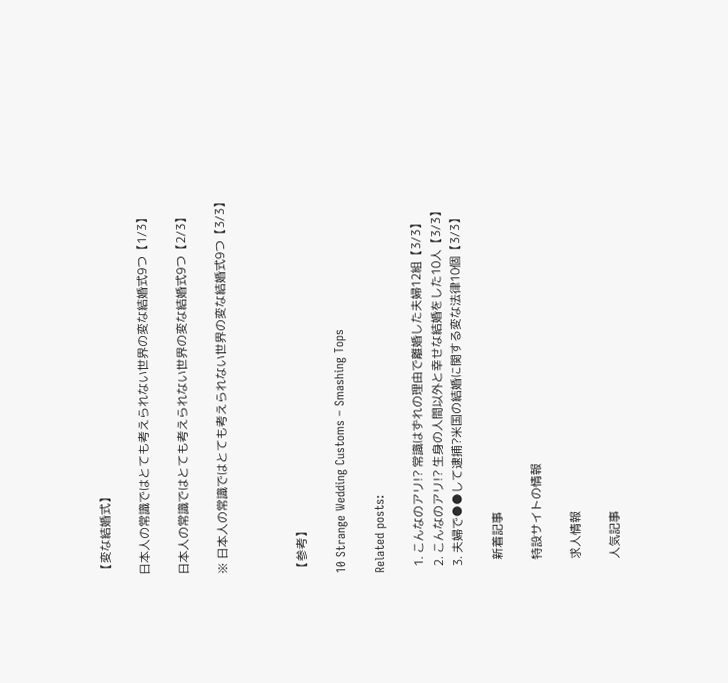【変な結婚式】

日本人の常識ではとても考えられない世界の変な結婚式9つ【1/3】

日本人の常識ではとても考えられない世界の変な結婚式9つ【2/3】

※ 日本人の常識ではとても考えられない世界の変な結婚式9つ【3/3】



【参考】

10 Strange Wedding Customs – Smashing Tops

Related posts:

  1. こんなのアリ!? 常識はずれの理由で離婚した夫婦12組【3/3】
  2. こんなのアリ!? 生身の人間以外と幸せな結婚をした10人【3/3】
  3. 夫婦で●●して逮捕?米国の結婚に関する変な法律10個【3/3】

    新着記事

    特設サイトの情報

    求人情報

    人気記事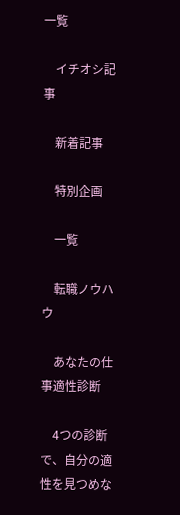一覧

    イチオシ記事

    新着記事

    特別企画

    一覧

    転職ノウハウ

    あなたの仕事適性診断

    4つの診断で、自分の適性を見つめな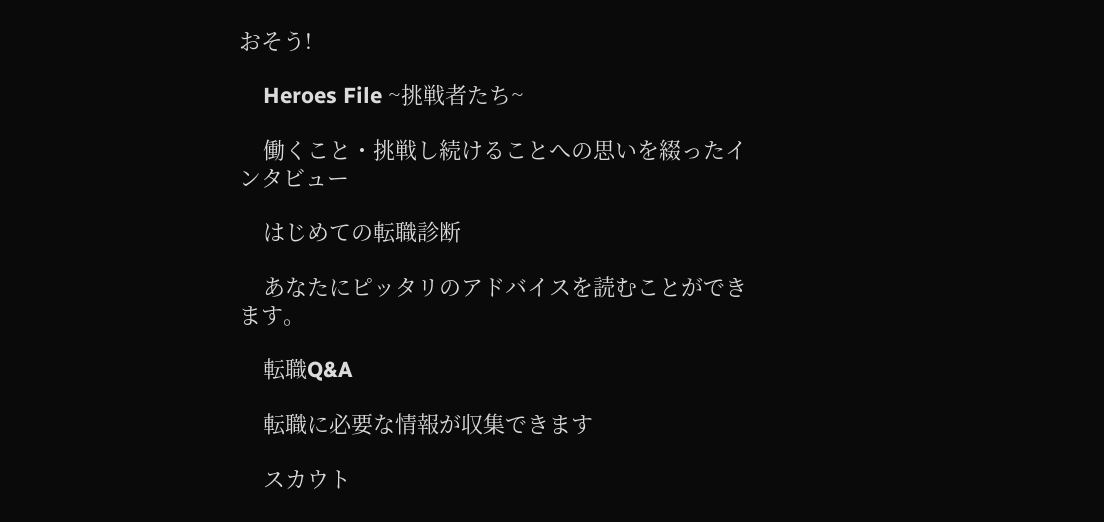おそう!

    Heroes File ~挑戦者たち~

    働くこと・挑戦し続けることへの思いを綴ったインタビュー

    はじめての転職診断

    あなたにピッタリのアドバイスを読むことができます。

    転職Q&A

    転職に必要な情報が収集できます

    スカウト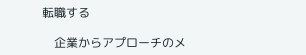転職する

    企業からアプローチのメ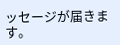ッセージが届きます。